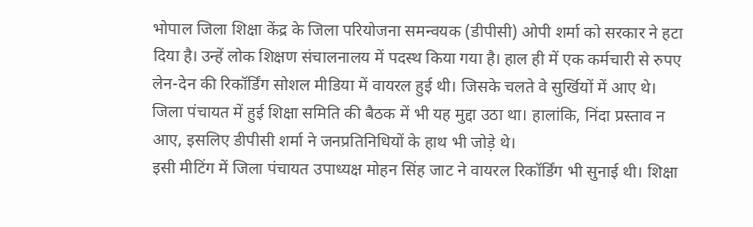भोपाल जिला शिक्षा केंद्र के जिला परियोजना समन्वयक (डीपीसी) ओपी शर्मा को सरकार ने हटा दिया है। उन्हें लोक शिक्षण संचालनालय में पदस्थ किया गया है। हाल ही में एक कर्मचारी से रुपए लेन-देन की रिकॉर्डिंग सोशल मीडिया में वायरल हुई थी। जिसके चलते वे सुर्खियों में आए थे। जिला पंचायत में हुई शिक्षा समिति की बैठक में भी यह मुद्दा उठा था। हालांकि, निंदा प्रस्ताव न आए, इसलिए डीपीसी शर्मा ने जनप्रतिनिधियों के हाथ भी जोड़े थे।
इसी मीटिंग में जिला पंचायत उपाध्यक्ष मोहन सिंह जाट ने वायरल रिकॉर्डिंग भी सुनाई थी। शिक्षा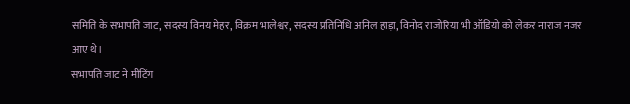समिति के सभापति जाट, सदस्य विनय मेहर, विक्रम भालेश्वर, सदस्य प्रतिनिधि अनिल हाड़ा, विनोद राजोरिया भी ऑडियो को लेकर नाराज नजर आए थे।
सभापति जाट ने मीटिंग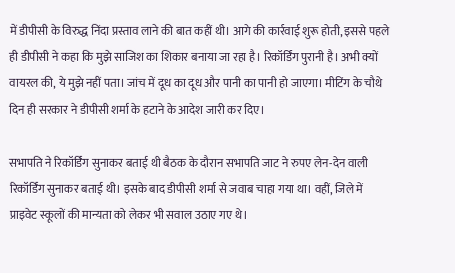में डीपीसी के विरुद्ध निंदा प्रस्ताव लाने की बात कहीं थी। आगे की कार्रवाई शुरू होती, इससे पहले ही डीपीसी ने कहा कि मुझे साजिश का शिकार बनाया जा रहा है। रिकॉर्डिंग पुरानी है। अभी क्यों वायरल की, ये मुझे नहीं पता। जांच में दूध का दूध और पानी का पानी हो जाएगा। मीटिंग के चौथे दिन ही सरकार ने डीपीसी शर्मा के हटाने के आदेश जारी कर दिए।

सभापति ने रिकॉर्डिंग सुनाकर बताई थी बैठक के दौरान सभापति जाट ने रुपए लेन-देन वाली रिकॉर्डिंग सुनाकर बताई थी। इसके बाद डीपीसी शर्मा से जवाब चाहा गया था। वहीं, जिले में प्राइवेट स्कूलों की मान्यता को लेकर भी सवाल उठाए गए थे।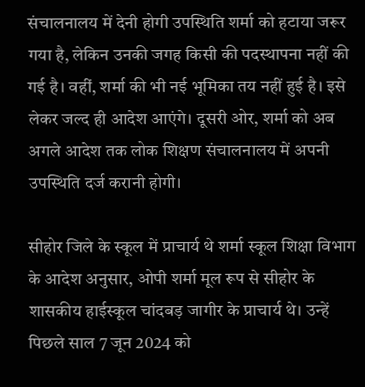संचालनालय में देनी होगी उपस्थिति शर्मा को हटाया जरूर गया है, लेकिन उनकी जगह किसी की पदस्थापना नहीं की गई है। वहीं, शर्मा की भी नई भूमिका तय नहीं हुई है। इसे लेकर जल्द ही आदेश आएंगे। दूसरी ओर, शर्मा को अब अगले आदेश तक लोक शिक्षण संचालनालय में अपनी उपस्थिति दर्ज करानी होगी।

सीहोर जिले के स्कूल में प्राचार्य थे शर्मा स्कूल शिक्षा विभाग के आदेश अनुसार, ओपी शर्मा मूल रूप से सीहोर के शासकीय हाईस्कूल चांदबड़ जागीर के प्राचार्य थे। उन्हें पिछले साल 7 जून 2024 को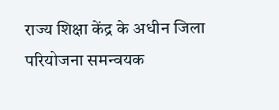राज्य शिक्षा केंद्र के अधीन जिला परियोजना समन्वयक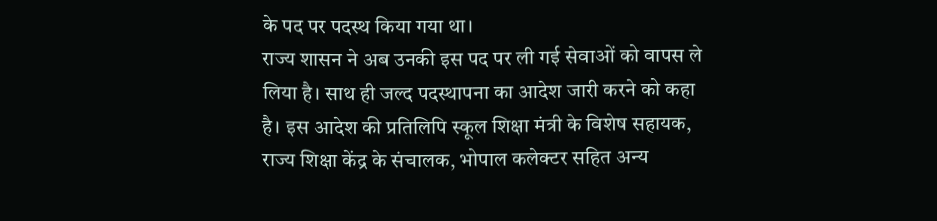के पद पर पदस्थ किया गया था।
राज्य शासन ने अब उनकी इस पद पर ली गई सेवाओं को वापस ले लिया है। साथ ही जल्द पदस्थापना का आदेश जारी करने को कहा है। इस आदेश की प्रतिलिपि स्कूल शिक्षा मंत्री के विशेष सहायक, राज्य शिक्षा केंद्र के संचालक, भोपाल कलेक्टर सहित अन्य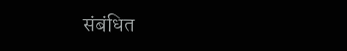संबंधित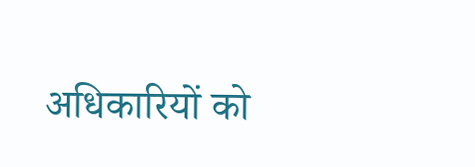अधिकारियों को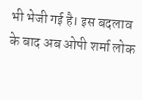भी भेजी गई है। इस बदलाव के बाद अब ओपी शर्मा लोक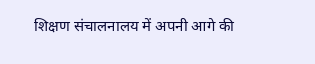शिक्षण संचालनालय में अपनी आगे की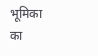भूमिका का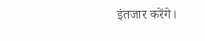इंतजार करेंगे।